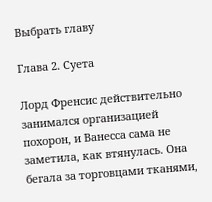Выбрать главу

Глава 2. Суета

Лорд Френсис действительно занимался организацией похорон, и Ванесса сама не заметила, как втянулась. Она бегала за торговцами тканями,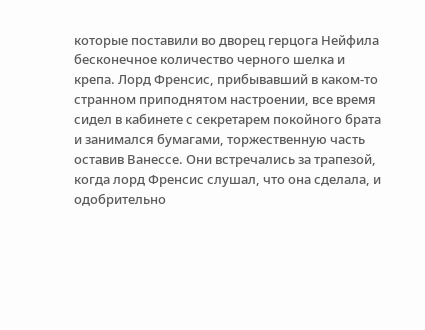которые поставили во дворец герцога Нейфила бесконечное количество черного шелка и крепа. Лорд Френсис, прибывавший в каком-то странном приподнятом настроении, все время сидел в кабинете с секретарем покойного брата и занимался бумагами, торжественную часть оставив Ванессе. Они встречались за трапезой, когда лорд Френсис слушал, что она сделала, и одобрительно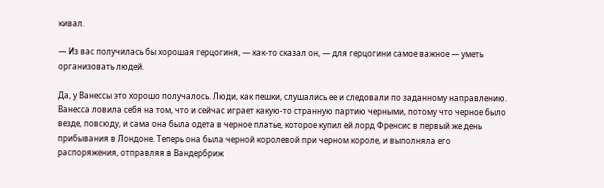кивал.

— Из вас получилась бы хорошая герцогиня, — как-то сказал он, — для герцогини самое важное — уметь организовать людей.

Да, у Ванессы это хорошо получалось. Люди, как пешки, слушались ее и следовали по заданному направлению. Ванесса ловила себя на том, что и сейчас играет какую-то странную партию черными, потому что черное было везде, повсюду, и сама она была одета в черное платье, которое купил ей лорд Френсис в первый же день прибывания в Лондоне. Теперь она была черной королевой при черном короле, и выполняла его распоряжения, отправляя в Вандербриж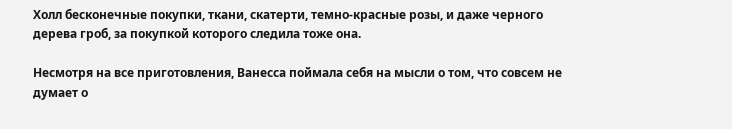Холл бесконечные покупки, ткани, скатерти, темно-красные розы, и даже черного дерева гроб, за покупкой которого следила тоже она.

Несмотря на все приготовления, Ванесса поймала себя на мысли о том, что совсем не думает о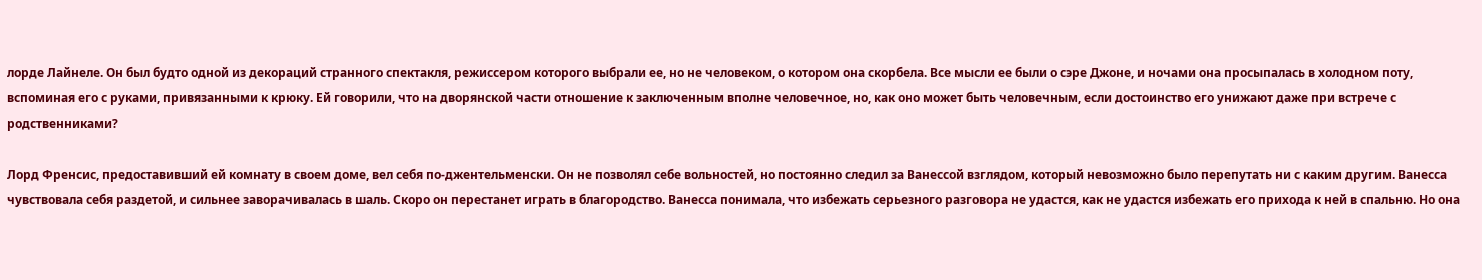лорде Лайнеле. Он был будто одной из декораций странного спектакля, режиссером которого выбрали ее, но не человеком, о котором она скорбела. Все мысли ее были о сэре Джоне, и ночами она просыпалась в холодном поту, вспоминая его с руками, привязанными к крюку. Ей говорили, что на дворянской части отношение к заключенным вполне человечное, но, как оно может быть человечным, если достоинство его унижают даже при встрече с родственниками?

Лорд Френсис, предоставивший ей комнату в своем доме, вел себя по-джентельменски. Он не позволял себе вольностей, но постоянно следил за Ванессой взглядом, который невозможно было перепутать ни с каким другим. Ванесса чувствовала себя раздетой, и сильнее заворачивалась в шаль. Скоро он перестанет играть в благородство. Ванесса понимала, что избежать серьезного разговора не удастся, как не удастся избежать его прихода к ней в спальню. Но она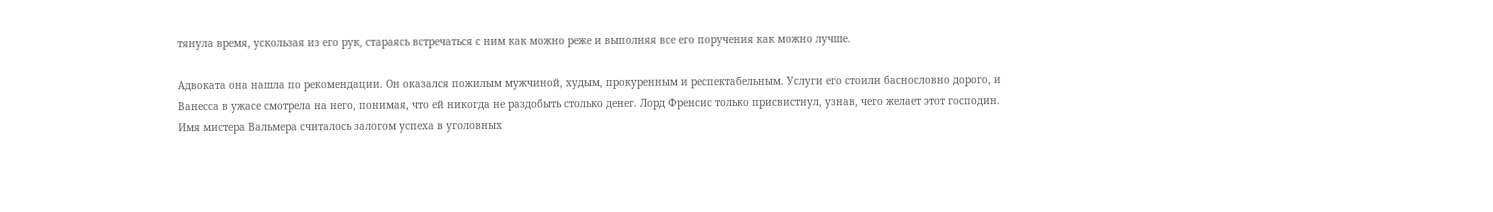тянула время, ускользая из его рук, стараясь встречаться с ним как можно реже и выполняя все его поручения как можно лучше.

Адвоката она нашла по рекомендации. Он оказался пожилым мужчиной, худым, прокуренным и респектабельным. Услуги его стоили баснословно дорого, и Ванесса в ужасе смотрела на него, понимая, что ей никогда не раздобыть столько денег. Лорд Френсис только присвистнул, узнав, чего желает этот господин. Имя мистера Вальмера считалось залогом успеха в уголовных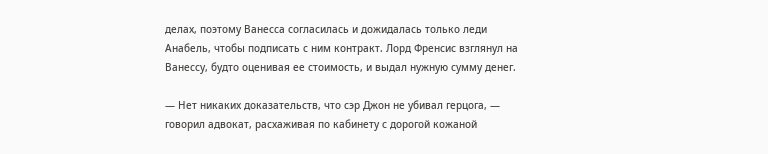делах, поэтому Ванесса согласилась и дожидалась только леди Анабель, чтобы подписать с ним контракт. Лорд Френсис взглянул на Ванессу, будто оценивая ее стоимость, и выдал нужную сумму денег.

— Нет никаких доказательств, что сэр Джон не убивал герцога, — говорил адвокат, расхаживая по кабинету с дорогой кожаной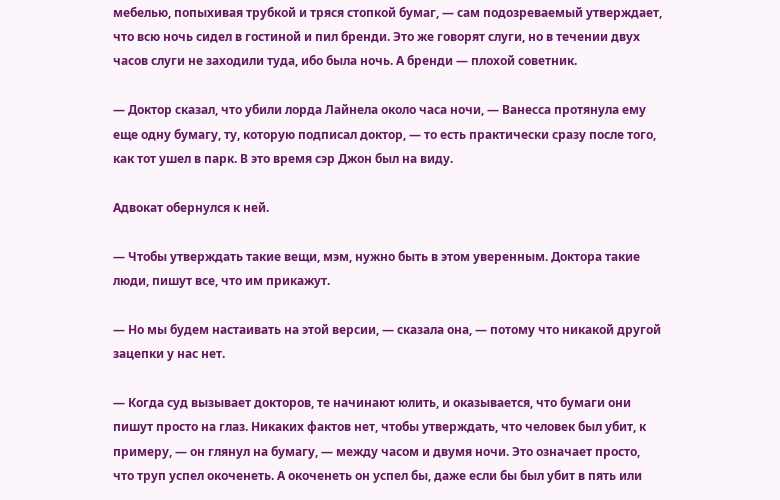мебелью, попыхивая трубкой и тряся стопкой бумаг, — сам подозреваемый утверждает, что всю ночь сидел в гостиной и пил бренди. Это же говорят слуги, но в течении двух часов слуги не заходили туда, ибо была ночь. А бренди — плохой советник.

— Доктор сказал, что убили лорда Лайнела около часа ночи, — Ванесса протянула ему еще одну бумагу, ту, которую подписал доктор, — то есть практически сразу после того, как тот ушел в парк. В это время сэр Джон был на виду.

Адвокат обернулся к ней.

— Чтобы утверждать такие вещи, мэм, нужно быть в этом уверенным. Доктора такие люди, пишут все, что им прикажут.

— Но мы будем настаивать на этой версии, — сказала она, — потому что никакой другой зацепки у нас нет.

— Когда суд вызывает докторов, те начинают юлить, и оказывается, что бумаги они пишут просто на глаз. Никаких фактов нет, чтобы утверждать, что человек был убит, к примеру, — он глянул на бумагу, — между часом и двумя ночи. Это означает просто, что труп успел окоченеть. А окоченеть он успел бы, даже если бы был убит в пять или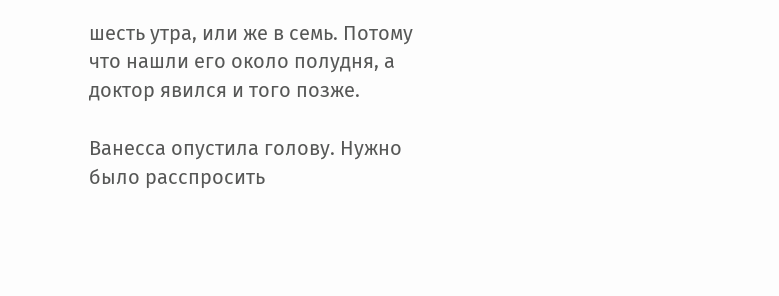шесть утра, или же в семь. Потому что нашли его около полудня, а доктор явился и того позже.

Ванесса опустила голову. Нужно было расспросить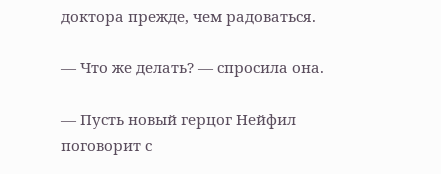доктора прежде, чем радоваться.

— Что же делать? — спросила она.

— Пусть новый герцог Нейфил поговорит с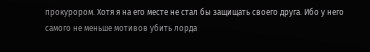прокурором. Хотя я на его месте не стал бы защищать своего друга. Ибо у него самого не меньше мотивов убить лорда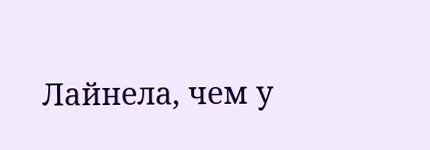Лайнела, чем у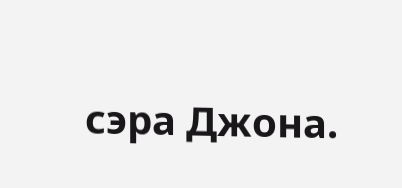сэра Джона.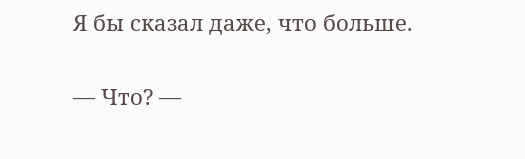Я бы сказал даже, что больше.

— Что? —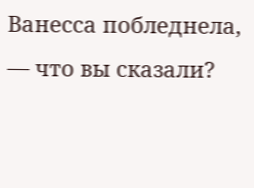Ванесса побледнела, — что вы сказали?